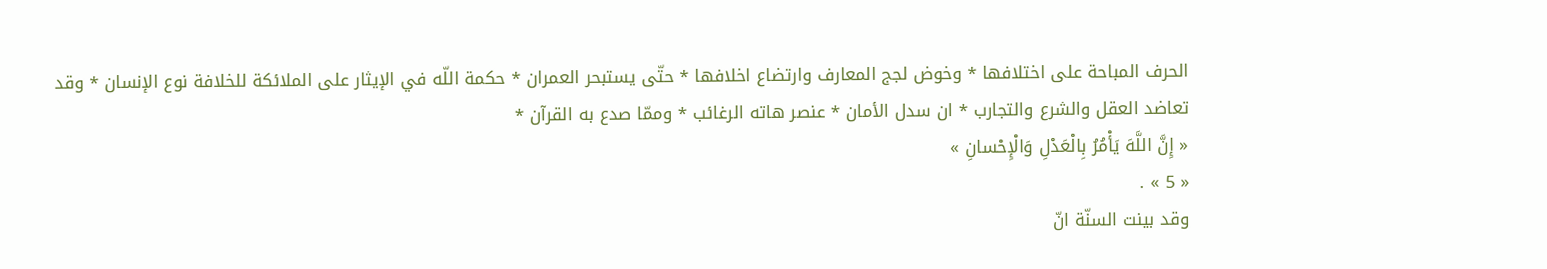الحرف المباحة على اختلافها * وخوض لجج المعارف وارتضاع اخلافها * حتّى يستبحر العمران * حكمة اللّه في الإيثار على الملائكة للخلافة نوع الإنسان * وقد تعاضد العقل والشرع والتجارب * ان سدل الأمان * عنصر هاته الرغائب * وممّا صدع به القرآن *
« إِنَّ اللَّهَ يَأْمُرُ بِالْعَدْلِ وَالْإِحْسانِ »
« 5 » .
وقد بينت السنّة انّ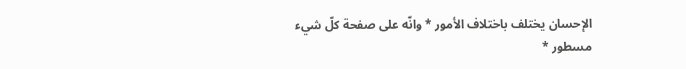الإحسان يختلف باختلاف الأمور * وانّه على صفحة كلّ شيء مسطور *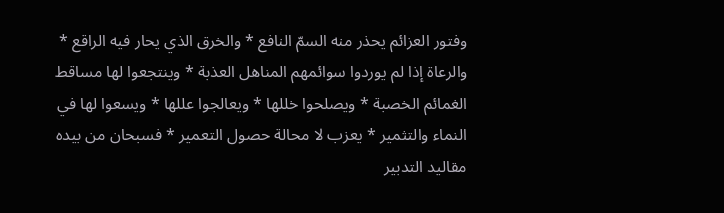وفتور العزائم يحذر منه السمّ النافع * والخرق الذي يحار فيه الراقع * والرعاة إذا لم يوردوا سوائمهم المناهل العذبة * وينتجعوا لها مساقط الغمائم الخصبة * ويصلحوا خللها * ويعالجوا عللها * ويسعوا لها في النماء والتثمير * يعزب لا محالة حصول التعمير * فسبحان من بيده مقاليد التدبير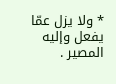* ولا يزل عمّا يفعل وإليه المصير .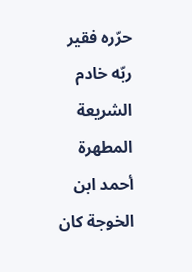حرّره فقير ربّه خادم الشريعة المطهرة أحمد ابن الخوجة كان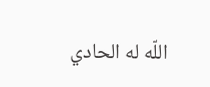اللّه له الحادي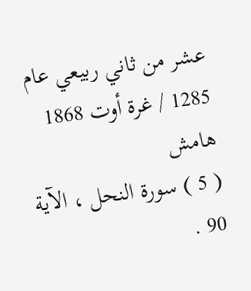عشر من ثاني ربيعي عام 1285 / غرة أوت 1868
هامش
( 5 ) سورة النحل ، الآية 90 .